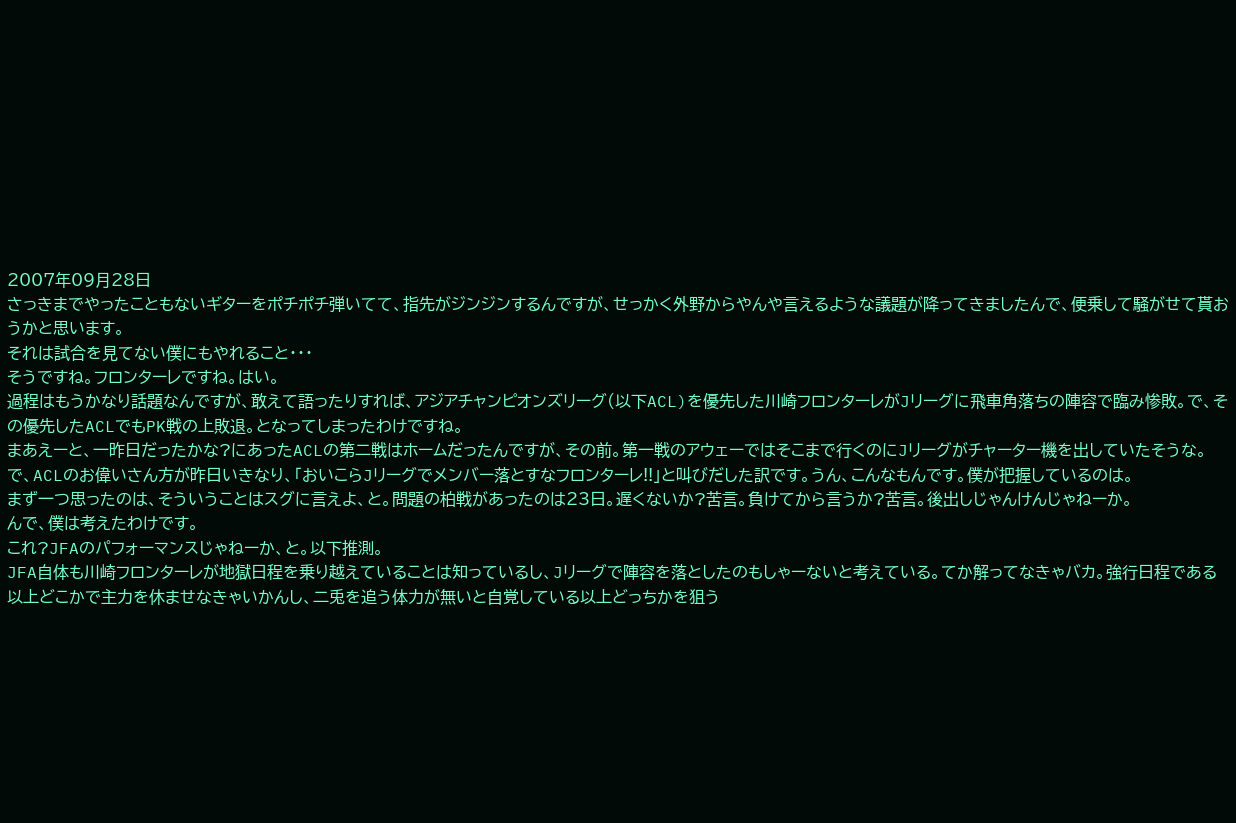2007年09月28日
さっきまでやったこともないギターをポチポチ弾いてて、指先がジンジンするんですが、せっかく外野からやんや言えるような議題が降ってきましたんで、便乗して騒がせて貰おうかと思います。
それは試合を見てない僕にもやれること・・・
そうですね。フロンターレですね。はい。
過程はもうかなり話題なんですが、敢えて語ったりすれば、アジアチャンピオンズリーグ(以下ACL)を優先した川崎フロンターレがJリーグに飛車角落ちの陣容で臨み惨敗。で、その優先したACLでもPK戦の上敗退。となってしまったわけですね。
まあえーと、一昨日だったかな?にあったACLの第二戦はホームだったんですが、その前。第一戦のアウェーではそこまで行くのにJリーグがチャーター機を出していたそうな。
で、ACLのお偉いさん方が昨日いきなり、「おいこらJリーグでメンバー落とすなフロンターレ!!」と叫びだした訳です。うん、こんなもんです。僕が把握しているのは。
まず一つ思ったのは、そういうことはスグに言えよ、と。問題の柏戦があったのは23日。遅くないか?苦言。負けてから言うか?苦言。後出しじゃんけんじゃねーか。
んで、僕は考えたわけです。
これ?JFAのパフォーマンスじゃねーか、と。以下推測。
JFA自体も川崎フロンターレが地獄日程を乗り越えていることは知っているし、Jリーグで陣容を落としたのもしゃーないと考えている。てか解ってなきゃバカ。強行日程である以上どこかで主力を休ませなきゃいかんし、二兎を追う体力が無いと自覚している以上どっちかを狙う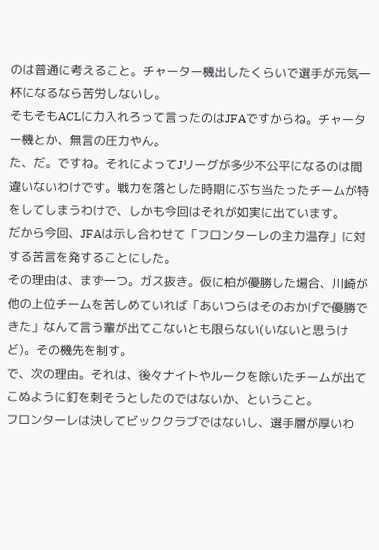のは普通に考えること。チャーター機出したくらいで選手が元気一杯になるなら苦労しないし。
そもそもACLに力入れろって言ったのはJFAですからね。チャーター機とか、無言の圧力やん。
た、だ。ですね。それによってJリーグが多少不公平になるのは間違いないわけです。戦力を落とした時期にぶち当たったチームが特をしてしまうわけで、しかも今回はそれが如実に出ています。
だから今回、JFAは示し合わせて「フロンターレの主力温存」に対する苦言を発することにした。
その理由は、まず一つ。ガス抜き。仮に柏が優勝した場合、川崎が他の上位チームを苦しめていれば「あいつらはそのおかげで優勝できた」なんて言う輩が出てこないとも限らない(いないと思うけど)。その機先を制す。
で、次の理由。それは、後々ナイトやルークを除いたチームが出てこぬように釘を刺そうとしたのではないか、ということ。
フロンターレは決してビッククラブではないし、選手層が厚いわ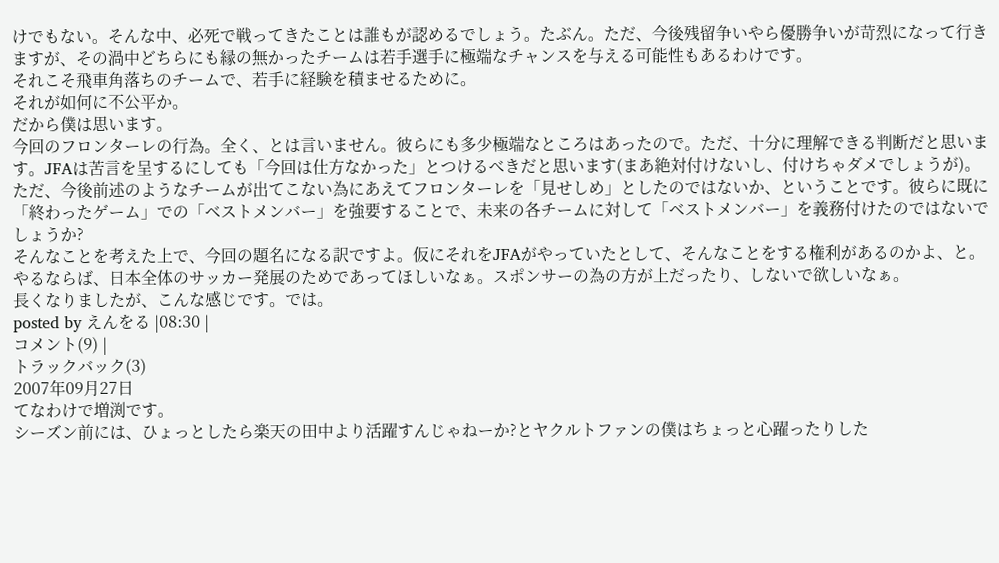けでもない。そんな中、必死で戦ってきたことは誰もが認めるでしょう。たぶん。ただ、今後残留争いやら優勝争いが苛烈になって行きますが、その渦中どちらにも縁の無かったチームは若手選手に極端なチャンスを与える可能性もあるわけです。
それこそ飛車角落ちのチームで、若手に経験を積ませるために。
それが如何に不公平か。
だから僕は思います。
今回のフロンターレの行為。全く、とは言いません。彼らにも多少極端なところはあったので。ただ、十分に理解できる判断だと思います。JFAは苦言を呈するにしても「今回は仕方なかった」とつけるべきだと思います(まあ絶対付けないし、付けちゃダメでしょうが)。
ただ、今後前述のようなチームが出てこない為にあえてフロンターレを「見せしめ」としたのではないか、ということです。彼らに既に「終わったゲーム」での「ベストメンバー」を強要することで、未来の各チームに対して「ベストメンバー」を義務付けたのではないでしょうか?
そんなことを考えた上で、今回の題名になる訳ですよ。仮にそれをJFAがやっていたとして、そんなことをする権利があるのかよ、と。
やるならば、日本全体のサッカー発展のためであってほしいなぁ。スポンサーの為の方が上だったり、しないで欲しいなぁ。
長くなりましたが、こんな感じです。では。
posted by えんをる |08:30 |
コメント(9) |
トラックバック(3)
2007年09月27日
てなわけで増渕です。
シーズン前には、ひょっとしたら楽天の田中より活躍すんじゃねーか?とヤクルトファンの僕はちょっと心躍ったりした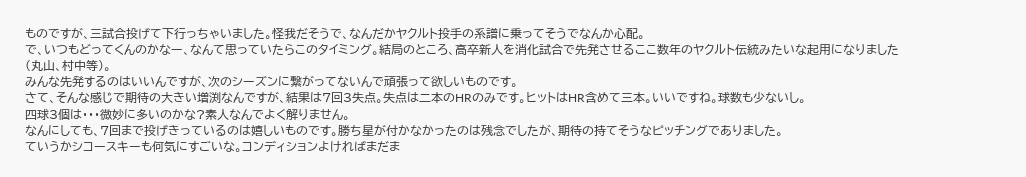ものですが、三試合投げて下行っちゃいました。怪我だそうで、なんだかヤクルト投手の系譜に乗ってそうでなんか心配。
で、いつもどってくんのかなー、なんて思っていたらこのタイミング。結局のところ、高卒新人を消化試合で先発させるここ数年のヤクルト伝統みたいな起用になりました(丸山、村中等)。
みんな先発するのはいいんですが、次のシーズンに繋がってないんで頑張って欲しいものです。
さて、そんな感じで期待の大きい増渕なんですが、結果は7回3失点。失点は二本のHRのみです。ヒットはHR含めて三本。いいですね。球数も少ないし。
四球3個は・・・微妙に多いのかな?素人なんでよく解りません。
なんにしても、7回まで投げきっているのは嬉しいものです。勝ち星が付かなかったのは残念でしたが、期待の持てそうなピッチングでありました。
ていうかシコースキーも何気にすごいな。コンディションよければまだま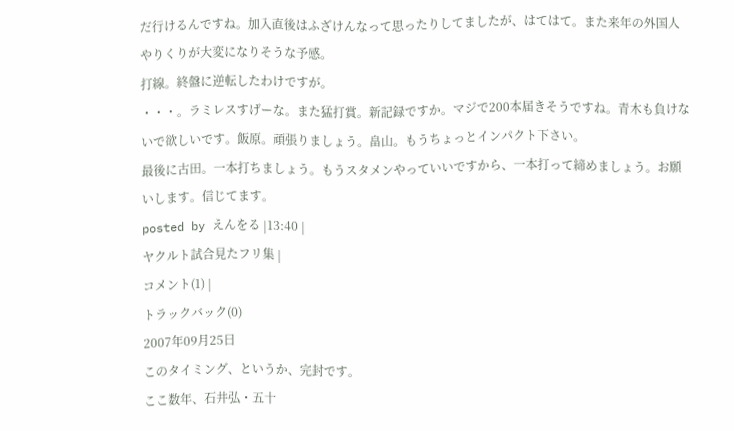だ行けるんですね。加入直後はふざけんなって思ったりしてましたが、はてはて。また来年の外国人やりくりが大変になりそうな予感。
打線。終盤に逆転したわけですが。
・・・。ラミレスすげーな。また猛打賞。新記録ですか。マジで200本届きそうですね。青木も負けないで欲しいです。飯原。頑張りましょう。畠山。もうちょっとインパクト下さい。
最後に古田。一本打ちましょう。もうスタメンやっていいですから、一本打って締めましょう。お願いします。信じてます。
posted by えんをる |13:40 |
ヤクルト試合見たフリ集 |
コメント(1) |
トラックバック(0)
2007年09月25日
このタイミング、というか、完封です。
ここ数年、石井弘・五十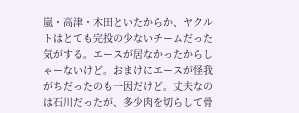嵐・高津・木田といたからか、ヤクルトはとても完投の少ないチームだった気がする。エースが居なかったからしゃーないけど。おまけにエースが怪我がちだったのも一因だけど。丈夫なのは石川だったが、多少肉を切らして骨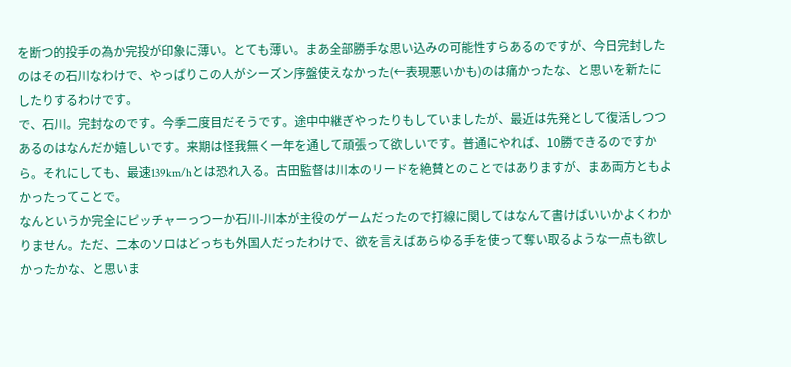を断つ的投手の為か完投が印象に薄い。とても薄い。まあ全部勝手な思い込みの可能性すらあるのですが、今日完封したのはその石川なわけで、やっぱりこの人がシーズン序盤使えなかった(←表現悪いかも)のは痛かったな、と思いを新たにしたりするわけです。
で、石川。完封なのです。今季二度目だそうです。途中中継ぎやったりもしていましたが、最近は先発として復活しつつあるのはなんだか嬉しいです。来期は怪我無く一年を通して頑張って欲しいです。普通にやれば、10勝できるのですから。それにしても、最速139km/hとは恐れ入る。古田監督は川本のリードを絶賛とのことではありますが、まあ両方ともよかったってことで。
なんというか完全にピッチャーっつーか石川-川本が主役のゲームだったので打線に関してはなんて書けばいいかよくわかりません。ただ、二本のソロはどっちも外国人だったわけで、欲を言えばあらゆる手を使って奪い取るような一点も欲しかったかな、と思いま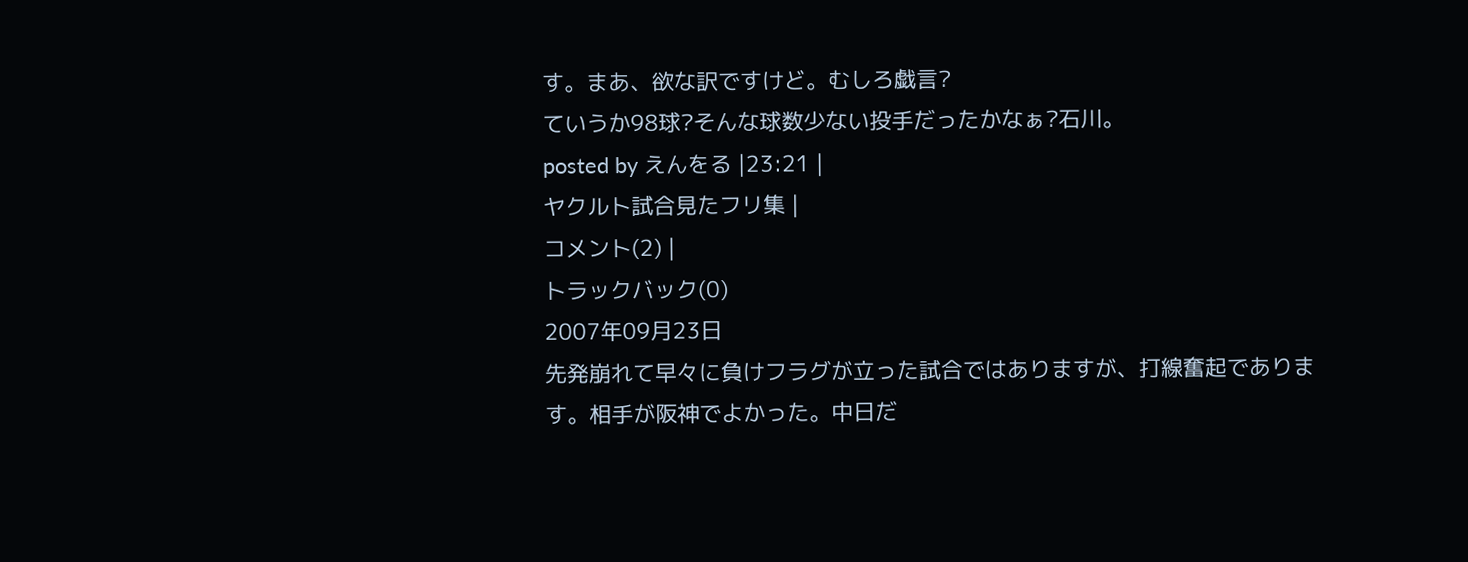す。まあ、欲な訳ですけど。むしろ戯言?
ていうか98球?そんな球数少ない投手だったかなぁ?石川。
posted by えんをる |23:21 |
ヤクルト試合見たフリ集 |
コメント(2) |
トラックバック(0)
2007年09月23日
先発崩れて早々に負けフラグが立った試合ではありますが、打線奮起であります。相手が阪神でよかった。中日だ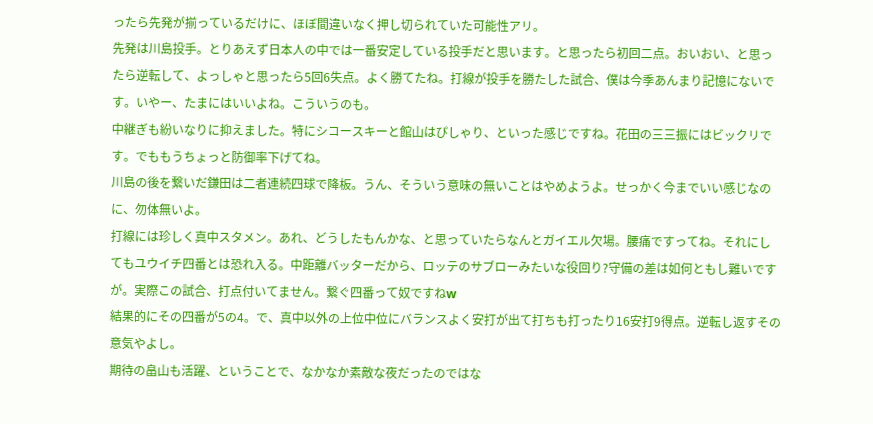ったら先発が揃っているだけに、ほぼ間違いなく押し切られていた可能性アリ。
先発は川島投手。とりあえず日本人の中では一番安定している投手だと思います。と思ったら初回二点。おいおい、と思ったら逆転して、よっしゃと思ったら5回6失点。よく勝てたね。打線が投手を勝たした試合、僕は今季あんまり記憶にないです。いやー、たまにはいいよね。こういうのも。
中継ぎも紛いなりに抑えました。特にシコースキーと館山はぴしゃり、といった感じですね。花田の三三振にはビックリです。でももうちょっと防御率下げてね。
川島の後を繋いだ鎌田は二者連続四球で降板。うん、そういう意味の無いことはやめようよ。せっかく今までいい感じなのに、勿体無いよ。
打線には珍しく真中スタメン。あれ、どうしたもんかな、と思っていたらなんとガイエル欠場。腰痛ですってね。それにしてもユウイチ四番とは恐れ入る。中距離バッターだから、ロッテのサブローみたいな役回り?守備の差は如何ともし難いですが。実際この試合、打点付いてません。繋ぐ四番って奴ですねw
結果的にその四番が5の4。で、真中以外の上位中位にバランスよく安打が出て打ちも打ったり16安打9得点。逆転し返すその意気やよし。
期待の畠山も活躍、ということで、なかなか素敵な夜だったのではな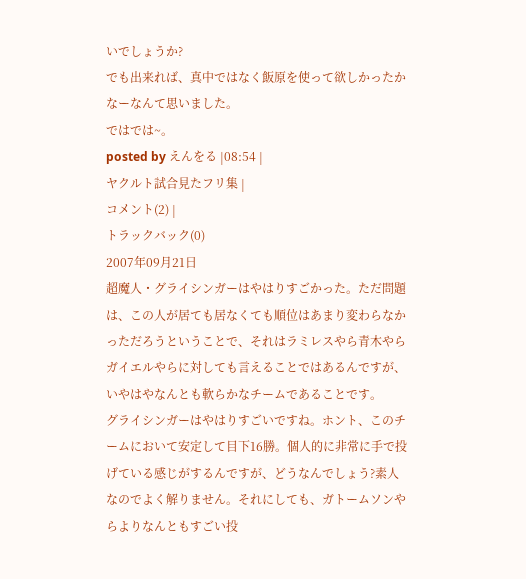いでしょうか?
でも出来れば、真中ではなく飯原を使って欲しかったかなーなんて思いました。
ではでは~。
posted by えんをる |08:54 |
ヤクルト試合見たフリ集 |
コメント(2) |
トラックバック(0)
2007年09月21日
超魔人・グライシンガーはやはりすごかった。ただ問題は、この人が居ても居なくても順位はあまり変わらなかっただろうということで、それはラミレスやら青木やらガイエルやらに対しても言えることではあるんですが、いやはやなんとも軟らかなチームであることです。
グライシンガーはやはりすごいですね。ホント、このチームにおいて安定して目下16勝。個人的に非常に手で投げている感じがするんですが、どうなんでしょう?素人なのでよく解りません。それにしても、ガトームソンやらよりなんともすごい投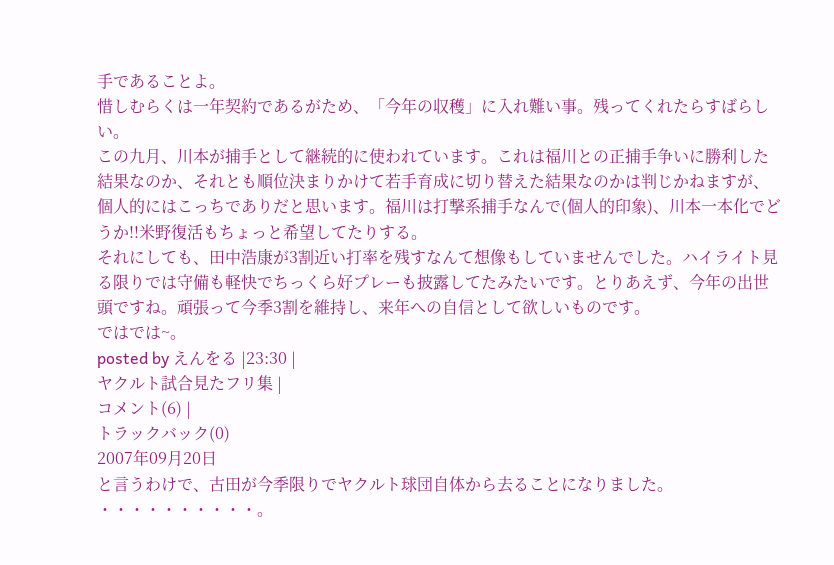手であることよ。
惜しむらくは一年契約であるがため、「今年の収穫」に入れ難い事。残ってくれたらすばらしい。
この九月、川本が捕手として継続的に使われています。これは福川との正捕手争いに勝利した結果なのか、それとも順位決まりかけて若手育成に切り替えた結果なのかは判じかねますが、個人的にはこっちでありだと思います。福川は打撃系捕手なんで(個人的印象)、川本一本化でどうか!!米野復活もちょっと希望してたりする。
それにしても、田中浩康が3割近い打率を残すなんて想像もしていませんでした。ハイライト見る限りでは守備も軽快でちっくら好プレーも披露してたみたいです。とりあえず、今年の出世頭ですね。頑張って今季3割を維持し、来年への自信として欲しいものです。
ではでは~。
posted by えんをる |23:30 |
ヤクルト試合見たフリ集 |
コメント(6) |
トラックバック(0)
2007年09月20日
と言うわけで、古田が今季限りでヤクルト球団自体から去ることになりました。
・・・・・・・・・・。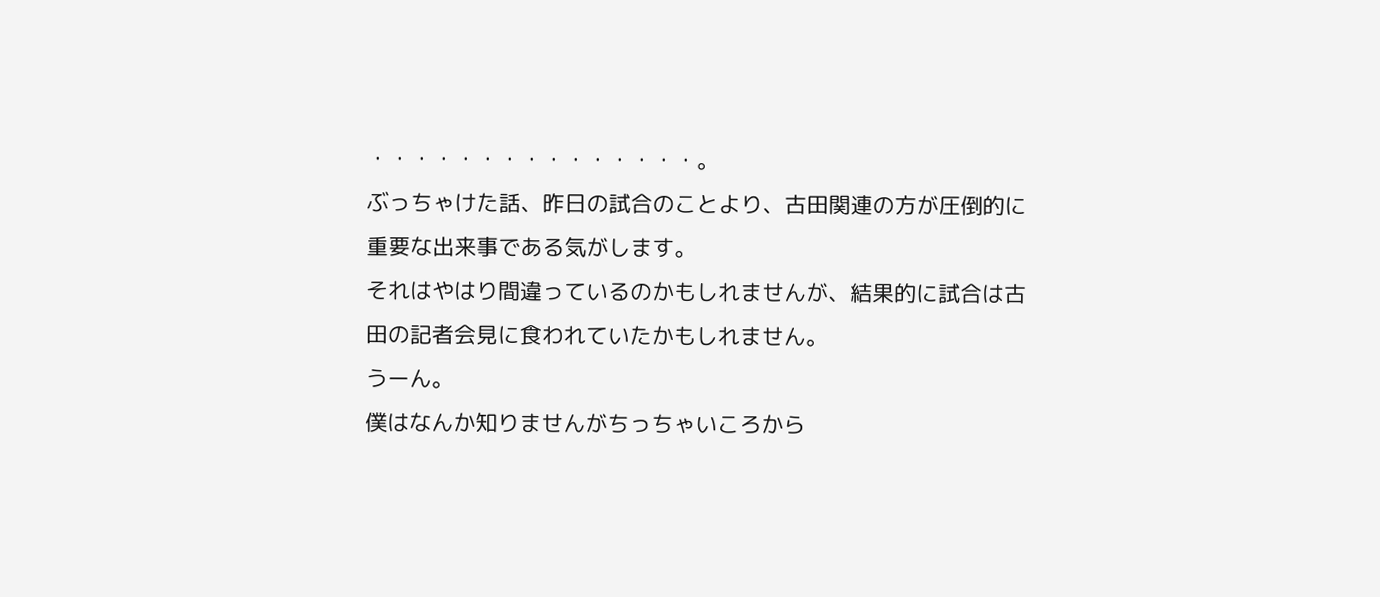・・・・・・・・・・・・・・・。
ぶっちゃけた話、昨日の試合のことより、古田関連の方が圧倒的に重要な出来事である気がします。
それはやはり間違っているのかもしれませんが、結果的に試合は古田の記者会見に食われていたかもしれません。
うーん。
僕はなんか知りませんがちっちゃいころから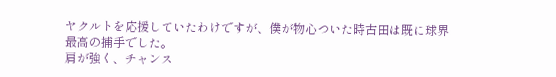ヤクルトを応援していたわけですが、僕が物心ついた時古田は既に球界最高の捕手でした。
肩が強く、チャンス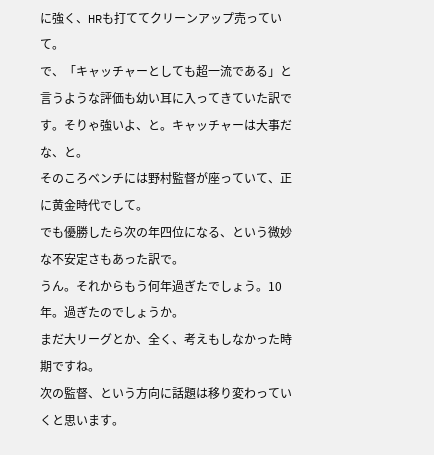に強く、HRも打ててクリーンアップ売っていて。
で、「キャッチャーとしても超一流である」と言うような評価も幼い耳に入ってきていた訳です。そりゃ強いよ、と。キャッチャーは大事だな、と。
そのころベンチには野村監督が座っていて、正に黄金時代でして。
でも優勝したら次の年四位になる、という微妙な不安定さもあった訳で。
うん。それからもう何年過ぎたでしょう。10年。過ぎたのでしょうか。
まだ大リーグとか、全く、考えもしなかった時期ですね。
次の監督、という方向に話題は移り変わっていくと思います。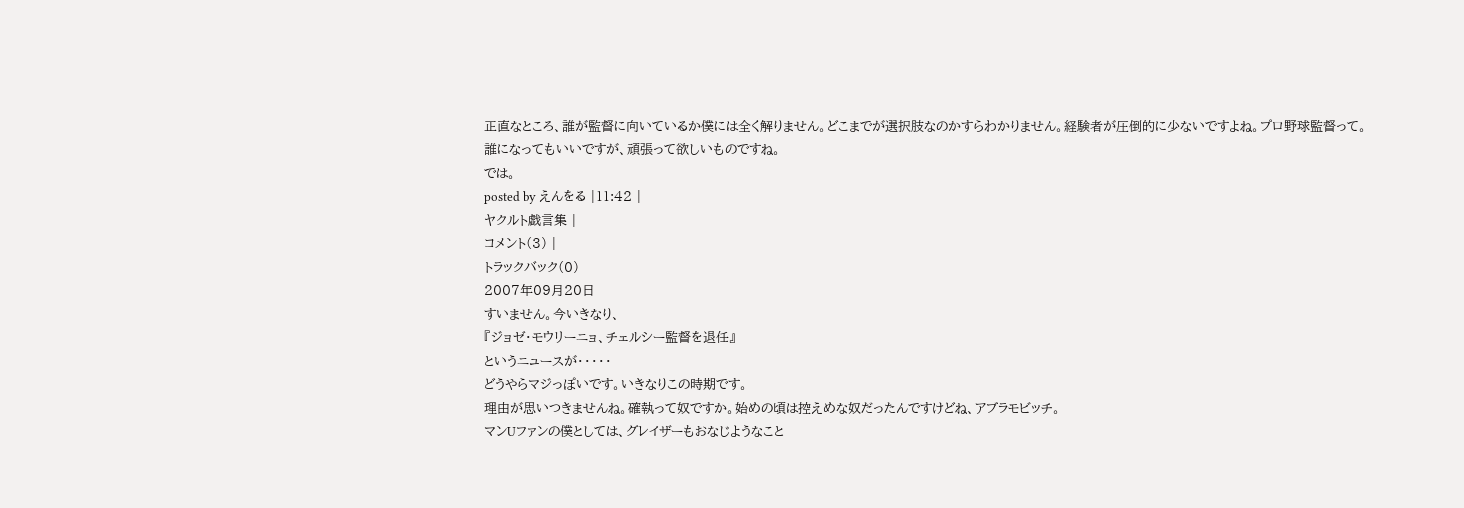正直なところ、誰が監督に向いているか僕には全く解りません。どこまでが選択肢なのかすらわかりません。経験者が圧倒的に少ないですよね。プロ野球監督って。
誰になってもいいですが、頑張って欲しいものですね。
では。
posted by えんをる |11:42 |
ヤクルト戯言集 |
コメント(3) |
トラックバック(0)
2007年09月20日
すいません。今いきなり、
『ジョゼ・モウリーニョ、チェルシー監督を退任』
というニュースが・・・・・
どうやらマジっぽいです。いきなりこの時期です。
理由が思いつきませんね。確執って奴ですか。始めの頃は控えめな奴だったんですけどね、アブラモビッチ。
マンUファンの僕としては、グレイザーもおなじようなこと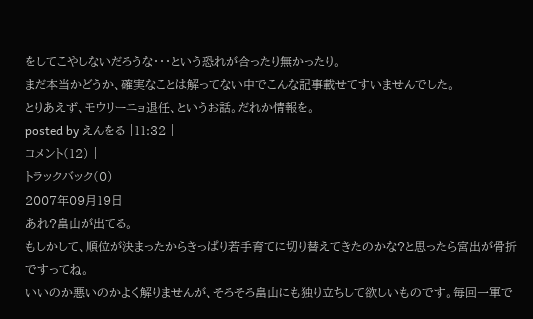をしてこやしないだろうな・・・という恐れが合ったり無かったり。
まだ本当かどうか、確実なことは解ってない中でこんな記事載せてすいませんでした。
とりあえず、モウリーニョ退任、というお話。だれか情報を。
posted by えんをる |11:32 |
コメント(12) |
トラックバック(0)
2007年09月19日
あれ?畠山が出てる。
もしかして、順位が決まったからきっぱり若手育てに切り替えてきたのかな?と思ったら宮出が骨折ですってね。
いいのか悪いのかよく解りませんが、そろそろ畠山にも独り立ちして欲しいものです。毎回一軍で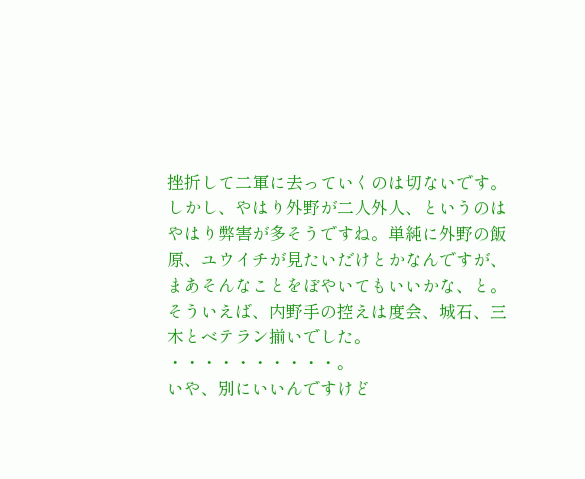挫折して二軍に去っていくのは切ないです。
しかし、やはり外野が二人外人、というのはやはり弊害が多そうですね。単純に外野の飯原、ユウイチが見たいだけとかなんですが、まあそんなことをぼやいてもいいかな、と。
そういえば、内野手の控えは度会、城石、三木とベテラン揃いでした。
・・・・・・・・・・。
いや、別にいいんですけど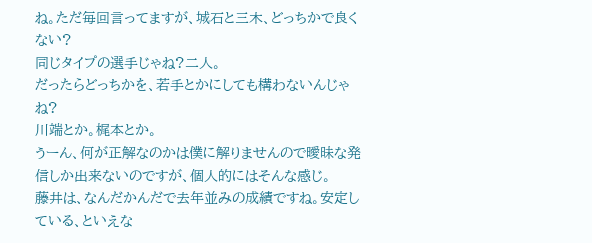ね。ただ毎回言ってますが、城石と三木、どっちかで良くない?
同じタイプの選手じゃね?二人。
だったらどっちかを、若手とかにしても構わないんじゃね?
川端とか。梶本とか。
うーん、何が正解なのかは僕に解りませんので曖昧な発信しか出来ないのですが、個人的にはそんな感じ。
藤井は、なんだかんだで去年並みの成績ですね。安定している、といえな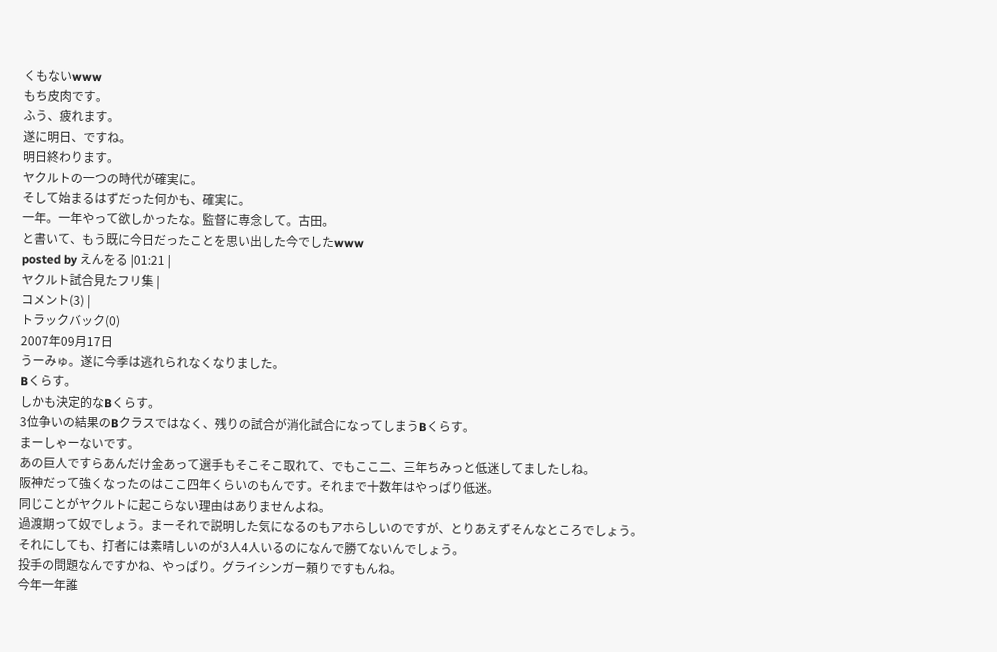くもないwww
もち皮肉です。
ふう、疲れます。
遂に明日、ですね。
明日終わります。
ヤクルトの一つの時代が確実に。
そして始まるはずだった何かも、確実に。
一年。一年やって欲しかったな。監督に専念して。古田。
と書いて、もう既に今日だったことを思い出した今でしたwww
posted by えんをる |01:21 |
ヤクルト試合見たフリ集 |
コメント(3) |
トラックバック(0)
2007年09月17日
うーみゅ。遂に今季は逃れられなくなりました。
Bくらす。
しかも決定的なBくらす。
3位争いの結果のBクラスではなく、残りの試合が消化試合になってしまうBくらす。
まーしゃーないです。
あの巨人ですらあんだけ金あって選手もそこそこ取れて、でもここ二、三年ちみっと低迷してましたしね。
阪神だって強くなったのはここ四年くらいのもんです。それまで十数年はやっぱり低迷。
同じことがヤクルトに起こらない理由はありませんよね。
過渡期って奴でしょう。まーそれで説明した気になるのもアホらしいのですが、とりあえずそんなところでしょう。
それにしても、打者には素晴しいのが3人4人いるのになんで勝てないんでしょう。
投手の問題なんですかね、やっぱり。グライシンガー頼りですもんね。
今年一年誰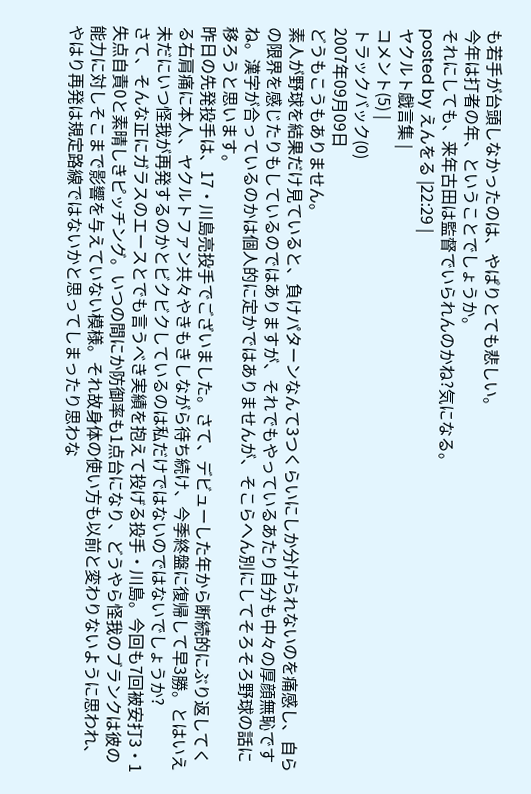も若手が台頭しなかったのは、やぱりとても悲しい。
今年は打者の年、ということでしょうか。
それにしても、来年古田は監督でいられんのかね?気になる。
posted by えんをる |22:29 |
ヤクルト戯言集 |
コメント(5) |
トラックバック(0)
2007年09月09日
どうもこうもありません。
素人が野球を結果だけ見ていると、負けパターンなんて3つくらいにしか分けられないのを痛感し、自らの限界を感じたりもしているのではありますが、それでもやっているあたり自分も中々の厚顔無恥ですね。漢字が合っているのかは個人的に定かではありませんが、そこらへん別にしてそろそろ野球の話に移ろうと思います。
昨日の先発投手は、17・川島亮投手でございました。さて、デビューした年から断続的にぶり返してくる右肩痛に本人、ヤクルトファン共々やきもきしながら待ち続け、今季終盤に復帰して早3勝。とはいえ未だにいつ怪我が再発するのかとビクビクしているのは私だけではないのではないでしょうか?
さて、そんな正にガラスのエースとでも言うべき実績を抱えて投げる投手・川島。今回も7回被安打3・1失点自責0と素晴しきピッチング。いつの間にか防御率も1点台になり、どうやら怪我のブランクは彼の能力に対しそこまで影響を与えていない模様。それ故身体の使い方も以前と変わりないように思われ、やはり再発は規定路線ではないかと思ってしまったり思わな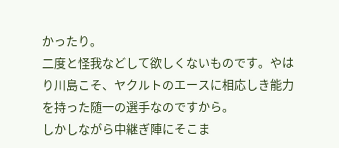かったり。
二度と怪我などして欲しくないものです。やはり川島こそ、ヤクルトのエースに相応しき能力を持った随一の選手なのですから。
しかしながら中継ぎ陣にそこま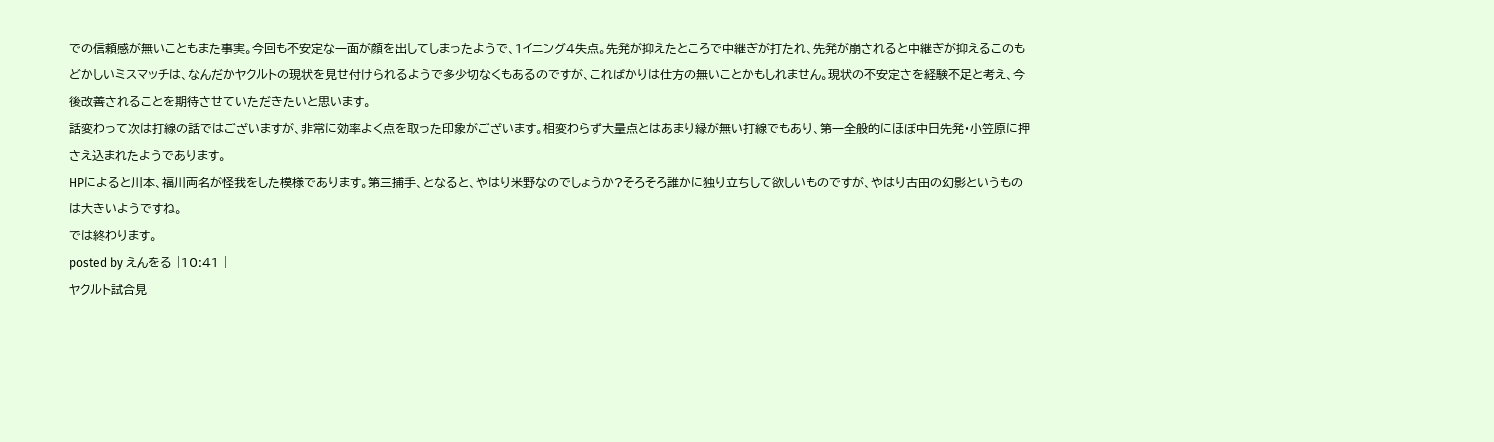での信頼感が無いこともまた事実。今回も不安定な一面が顔を出してしまったようで、1イニング4失点。先発が抑えたところで中継ぎが打たれ、先発が崩されると中継ぎが抑えるこのもどかしいミスマッチは、なんだかヤクルトの現状を見せ付けられるようで多少切なくもあるのですが、こればかりは仕方の無いことかもしれません。現状の不安定さを経験不足と考え、今後改善されることを期待させていただきたいと思います。
話変わって次は打線の話ではございますが、非常に効率よく点を取った印象がございます。相変わらず大量点とはあまり縁が無い打線でもあり、第一全般的にほぼ中日先発・小笠原に押さえ込まれたようであります。
HPによると川本、福川両名が怪我をした模様であります。第三捕手、となると、やはり米野なのでしょうか?そろそろ誰かに独り立ちして欲しいものですが、やはり古田の幻影というものは大きいようですね。
では終わります。
posted by えんをる |10:41 |
ヤクルト試合見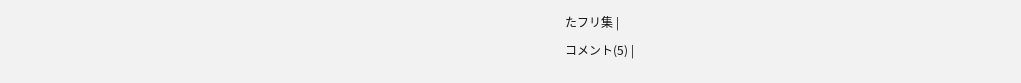たフリ集 |
コメント(5) |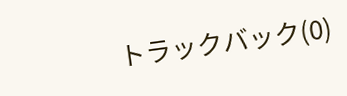トラックバック(0)